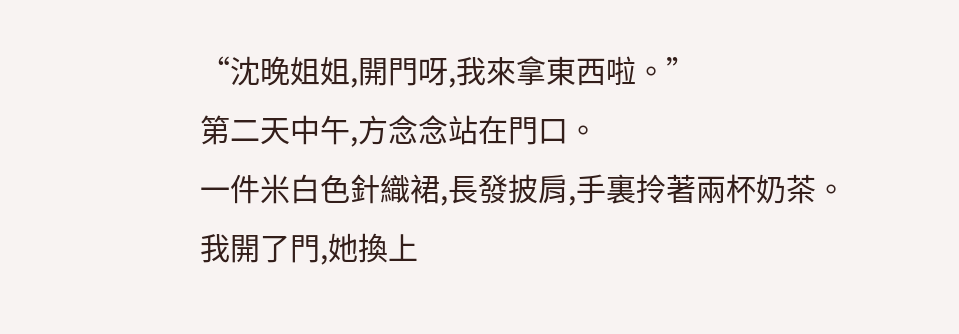“沈晚姐姐,開門呀,我來拿東西啦。”
第二天中午,方念念站在門口。
一件米白色針織裙,長發披肩,手裏拎著兩杯奶茶。
我開了門,她換上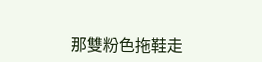那雙粉色拖鞋走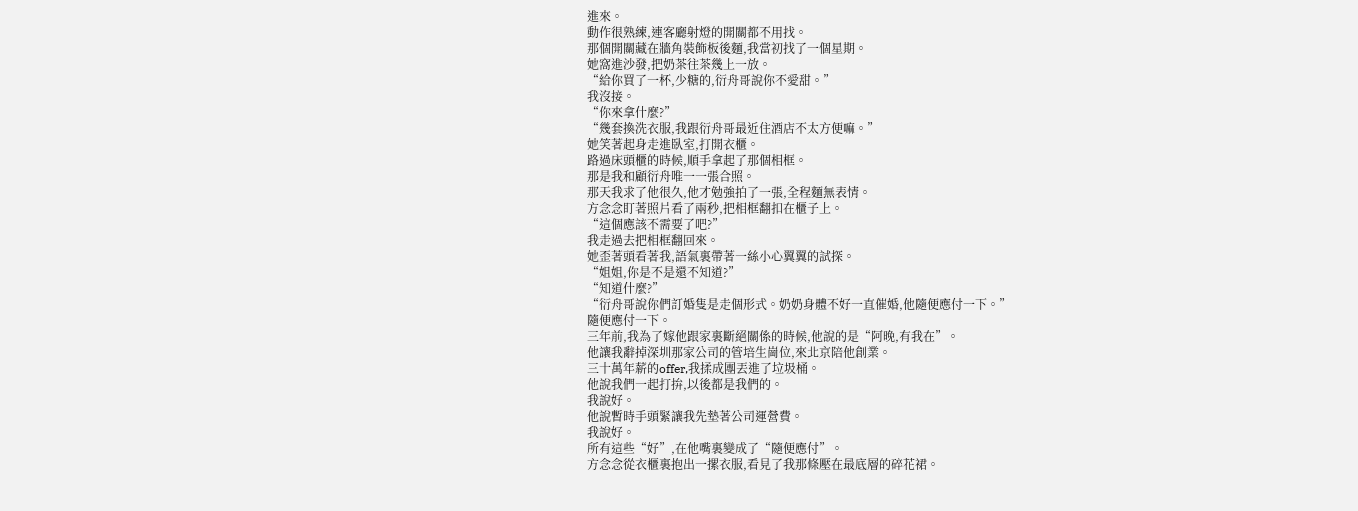進來。
動作很熟練,連客廳射燈的開關都不用找。
那個開關藏在牆角裝飾板後麵,我當初找了一個星期。
她窩進沙發,把奶茶往茶幾上一放。
“給你買了一杯,少糖的,衍舟哥說你不愛甜。”
我沒接。
“你來拿什麼?”
“幾套換洗衣服,我跟衍舟哥最近住酒店不太方便嘛。”
她笑著起身走進臥室,打開衣櫃。
路過床頭櫃的時候,順手拿起了那個相框。
那是我和顧衍舟唯一一張合照。
那天我求了他很久,他才勉強拍了一張,全程麵無表情。
方念念盯著照片看了兩秒,把相框翻扣在櫃子上。
“這個應該不需要了吧?”
我走過去把相框翻回來。
她歪著頭看著我,語氣裏帶著一絲小心翼翼的試探。
“姐姐,你是不是還不知道?”
“知道什麼?”
“衍舟哥說你們訂婚隻是走個形式。奶奶身體不好一直催婚,他隨便應付一下。”
隨便應付一下。
三年前,我為了嫁他跟家裏斷絕關係的時候,他說的是“阿晚,有我在”。
他讓我辭掉深圳那家公司的管培生崗位,來北京陪他創業。
三十萬年薪的offer,我揉成團丟進了垃圾桶。
他說我們一起打拚,以後都是我們的。
我說好。
他說暫時手頭緊讓我先墊著公司運營費。
我說好。
所有這些“好”,在他嘴裏變成了“隨便應付”。
方念念從衣櫃裏抱出一摞衣服,看見了我那條壓在最底層的碎花裙。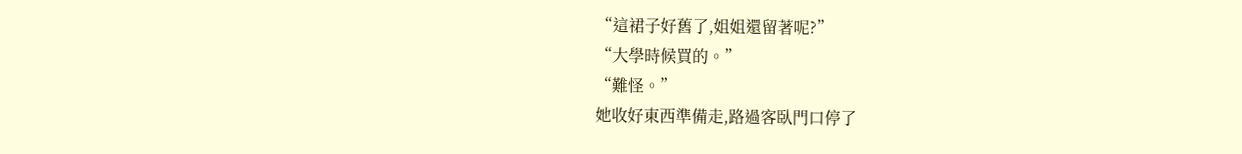“這裙子好舊了,姐姐還留著呢?”
“大學時候買的。”
“難怪。”
她收好東西準備走,路過客臥門口停了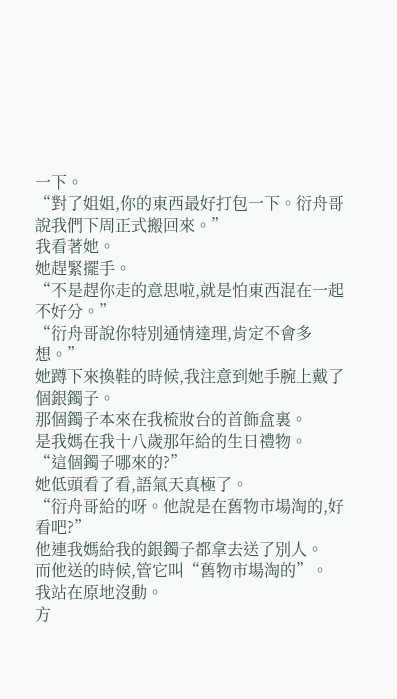一下。
“對了姐姐,你的東西最好打包一下。衍舟哥說我們下周正式搬回來。”
我看著她。
她趕緊擺手。
“不是趕你走的意思啦,就是怕東西混在一起不好分。”
“衍舟哥說你特別通情達理,肯定不會多想。”
她蹲下來換鞋的時候,我注意到她手腕上戴了個銀鐲子。
那個鐲子本來在我梳妝台的首飾盒裏。
是我媽在我十八歲那年給的生日禮物。
“這個鐲子哪來的?”
她低頭看了看,語氣天真極了。
“衍舟哥給的呀。他說是在舊物市場淘的,好看吧?”
他連我媽給我的銀鐲子都拿去送了別人。
而他送的時候,管它叫“舊物市場淘的”。
我站在原地沒動。
方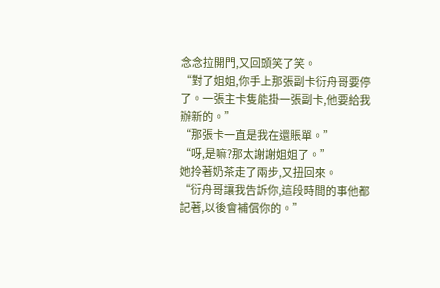念念拉開門,又回頭笑了笑。
“對了姐姐,你手上那張副卡衍舟哥要停了。一張主卡隻能掛一張副卡,他要給我辦新的。”
“那張卡一直是我在還賬單。”
“呀,是嘛?那太謝謝姐姐了。”
她拎著奶茶走了兩步,又扭回來。
“衍舟哥讓我告訴你,這段時間的事他都記著,以後會補償你的。”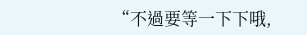“不過要等一下下哦,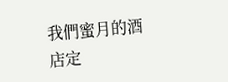我們蜜月的酒店定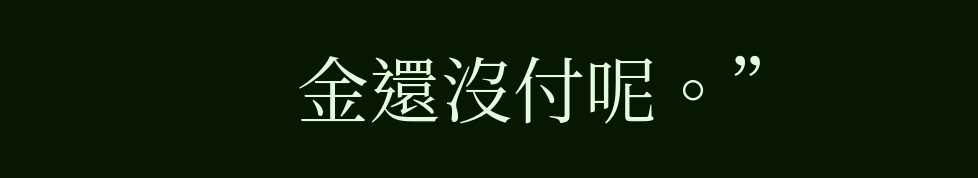金還沒付呢。”